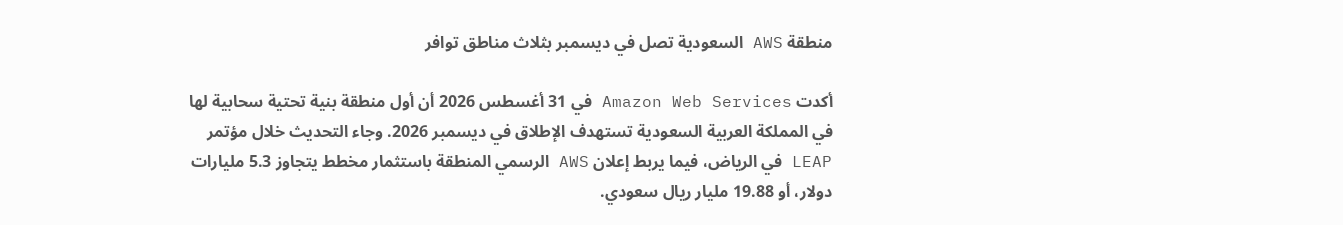منطقة AWS السعودية تصل في ديسمبر بثلاث مناطق توافر

أكدت Amazon Web Services في 31 أغسطس 2026 أن أول منطقة بنية تحتية سحابية لها في المملكة العربية السعودية تستهدف الإطلاق في ديسمبر 2026. وجاء التحديث خلال مؤتمر LEAP في الرياض، فيما يربط إعلان AWS الرسمي المنطقة باستثمار مخطط يتجاوز 5.3 مليارات دولار، أو 19.88 مليار ريال سعودي.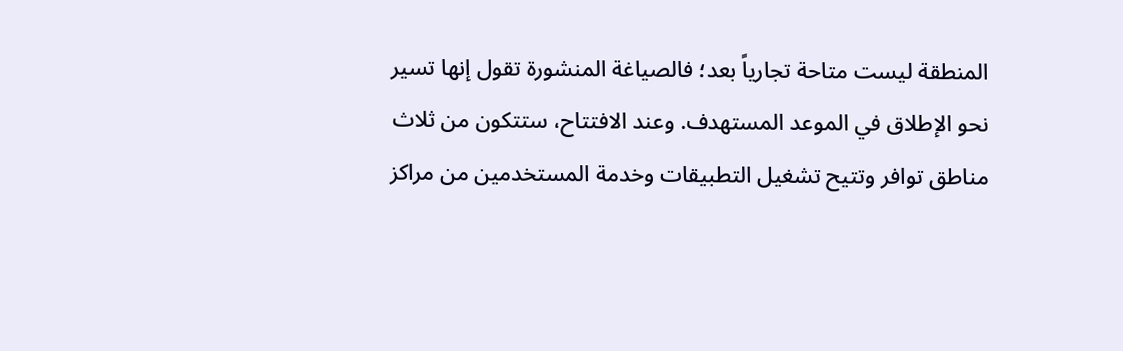المنطقة ليست متاحة تجارياً بعد؛ فالصياغة المنشورة تقول إنها تسير نحو الإطلاق في الموعد المستهدف. وعند الافتتاح، ستتكون من ثلاث مناطق توافر وتتيح تشغيل التطبيقات وخدمة المستخدمين من مراكز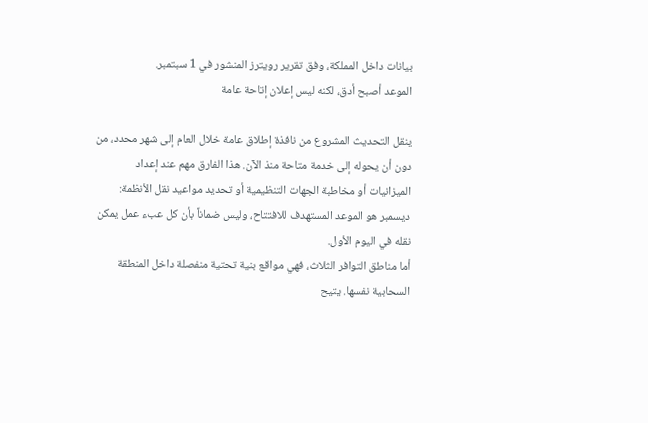بيانات داخل المملكة، وفق تقرير رويترز المنشور في 1 سبتمبر.
الموعد أصبح أدق، لكنه ليس إعلان إتاحة عامة

ينقل التحديث المشروع من نافذة إطلاق عامة خلال العام إلى شهر محدد، من دون أن يحوله إلى خدمة متاحة منذ الآن. هذا الفارق مهم عند إعداد الميزانيات أو مخاطبة الجهات التنظيمية أو تحديد مواعيد نقل الأنظمة: ديسمبر هو الموعد المستهدف للافتتاح، وليس ضماناً بأن كل عبء عمل يمكن نقله في اليوم الأول.
أما مناطق التوافر الثلاث، فهي مواقع بنية تحتية منفصلة داخل المنطقة السحابية نفسها. يتيح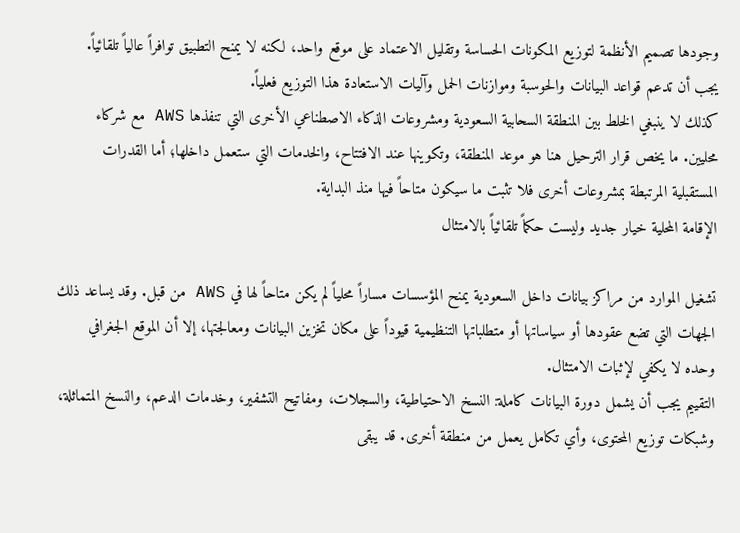وجودها تصميم الأنظمة لتوزيع المكونات الحساسة وتقليل الاعتماد على موقع واحد، لكنه لا يمنح التطبيق توافراً عالياً تلقائياً. يجب أن تدعم قواعد البيانات والحوسبة وموازنات الحمل وآليات الاستعادة هذا التوزيع فعلياً.
كذلك لا ينبغي الخلط بين المنطقة السحابية السعودية ومشروعات الذكاء الاصطناعي الأخرى التي تنفذها AWS مع شركاء محليين. ما يخص قرار الترحيل هنا هو موعد المنطقة، وتكوينها عند الافتتاح، والخدمات التي ستعمل داخلها؛ أما القدرات المستقبلية المرتبطة بمشروعات أخرى فلا تثبت ما سيكون متاحاً فيها منذ البداية.
الإقامة المحلية خيار جديد وليست حكماً تلقائياً بالامتثال

تشغيل الموارد من مراكز بيانات داخل السعودية يمنح المؤسسات مساراً محلياً لم يكن متاحاً لها في AWS من قبل. وقد يساعد ذلك الجهات التي تضع عقودها أو سياساتها أو متطلباتها التنظيمية قيوداً على مكان تخزين البيانات ومعالجتها، إلا أن الموقع الجغرافي وحده لا يكفي لإثبات الامتثال.
التقييم يجب أن يشمل دورة البيانات كاملة: النسخ الاحتياطية، والسجلات، ومفاتيح التشفير، وخدمات الدعم، والنسخ المتماثلة، وشبكات توزيع المحتوى، وأي تكامل يعمل من منطقة أخرى. قد يبقى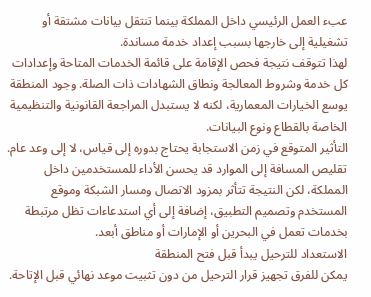عبء العمل الرئيسي داخل المملكة بينما تنتقل بيانات مشتقة أو تشغيلية إلى خارجها بسبب إعداد خدمة مساندة.
لهذا تتوقف نتيجة فحص الإقامة على قائمة الخدمات المتاحة وإعدادات كل خدمة وشروط المعالجة ونطاق الشهادات ذات الصلة. وجود المنطقة يوسع الخيارات المعمارية، لكنه لا يستبدل المراجعة القانونية والتنظيمية الخاصة بالقطاع ونوع البيانات.
التأثير المتوقع في زمن الاستجابة يحتاج بدوره إلى قياس، لا إلى وعد عام. تقليص المسافة إلى الموارد قد يحسن الأداء للمستخدمين داخل المملكة، لكن النتيجة تتأثر بمزود الاتصال ومسار الشبكة وموقع المستخدم وتصميم التطبيق، إضافة إلى أي استدعاءات تظل مرتبطة بخدمات تعمل في البحرين أو الإمارات أو مناطق أبعد.
الاستعداد للترحيل يبدأ قبل فتح المنطقة
يمكن للفرق تجهيز قرار الترحيل من دون تثبيت موعد نهائي قبل الإتاحة.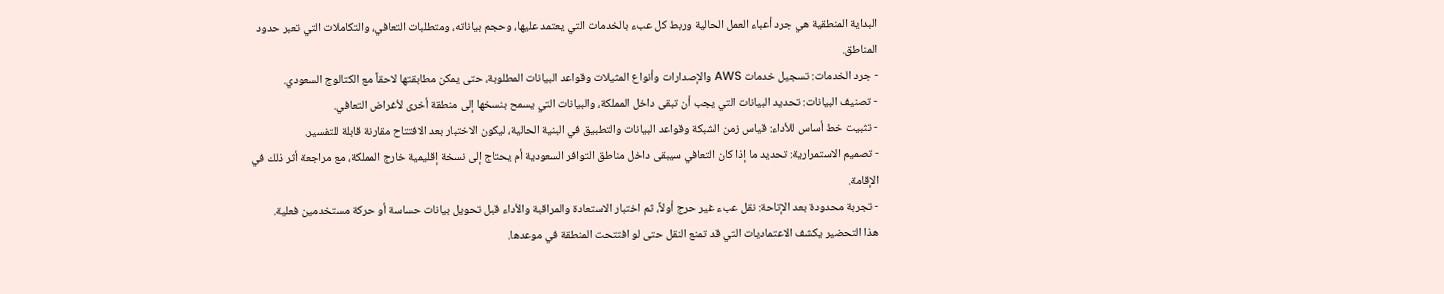البداية المنطقية هي جرد أعباء العمل الحالية وربط كل عبء بالخدمات التي يعتمد عليها، وحجم بياناته، ومتطلبات التعافي، والتكاملات التي تعبر حدود المناطق.
- جرد الخدمات: تسجيل خدمات AWS والإصدارات وأنواع المثيلات وقواعد البيانات المطلوبة، حتى يمكن مطابقتها لاحقاً مع الكتالوج السعودي.
- تصنيف البيانات: تحديد البيانات التي يجب أن تبقى داخل المملكة، والبيانات التي يسمح بنسخها إلى منطقة أخرى لأغراض التعافي.
- تثبيت خط أساس للأداء: قياس زمن الشبكة وقواعد البيانات والتطبيق في البنية الحالية، ليكون الاختبار بعد الافتتاح مقارنة قابلة للتفسير.
- تصميم الاستمرارية: تحديد ما إذا كان التعافي سيبقى داخل مناطق التوافر السعودية أم يحتاج إلى نسخة إقليمية خارج المملكة، مع مراجعة أثر ذلك في الإقامة.
- تجربة محدودة بعد الإتاحة: نقل عبء غير حرج أولاً، ثم اختبار الاستعادة والمراقبة والأداء قبل تحويل بيانات حساسة أو حركة مستخدمين فعلية.
هذا التحضير يكشف الاعتماديات التي قد تمنع النقل حتى لو افتتحت المنطقة في موعدها.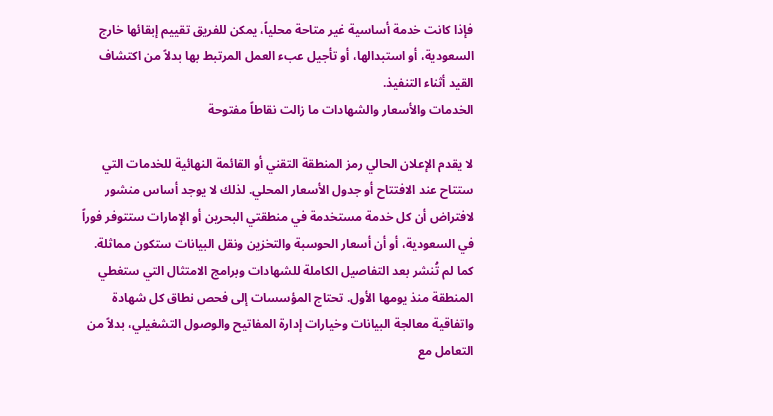فإذا كانت خدمة أساسية غير متاحة محلياً، يمكن للفريق تقييم إبقائها خارج السعودية، أو استبدالها، أو تأجيل عبء العمل المرتبط بها بدلاً من اكتشاف القيد أثناء التنفيذ.
الخدمات والأسعار والشهادات ما زالت نقاطاً مفتوحة

لا يقدم الإعلان الحالي رمز المنطقة التقني أو القائمة النهائية للخدمات التي ستتاح عند الافتتاح أو جدول الأسعار المحلي. لذلك لا يوجد أساس منشور لافتراض أن كل خدمة مستخدمة في منطقتي البحرين أو الإمارات ستتوفر فوراً في السعودية، أو أن أسعار الحوسبة والتخزين ونقل البيانات ستكون مماثلة.
كما لم تُنشر بعد التفاصيل الكاملة للشهادات وبرامج الامتثال التي ستغطي المنطقة منذ يومها الأول. تحتاج المؤسسات إلى فحص نطاق كل شهادة واتفاقية معالجة البيانات وخيارات إدارة المفاتيح والوصول التشغيلي، بدلاً من التعامل مع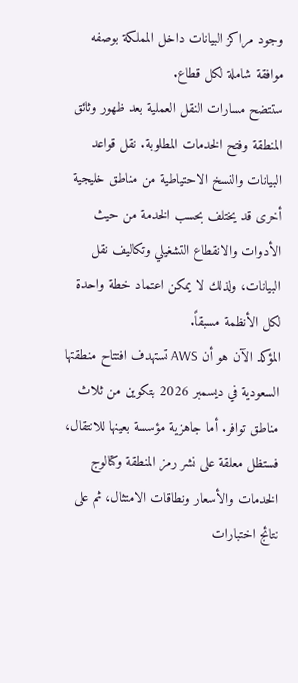وجود مراكز البيانات داخل المملكة بوصفه موافقة شاملة لكل قطاع.
ستتضح مسارات النقل العملية بعد ظهور وثائق المنطقة وفتح الخدمات المطلوبة. نقل قواعد البيانات والنسخ الاحتياطية من مناطق خليجية أخرى قد يختلف بحسب الخدمة من حيث الأدوات والانقطاع التشغيلي وتكاليف نقل البيانات، ولذلك لا يمكن اعتماد خطة واحدة لكل الأنظمة مسبقاً.
المؤكد الآن هو أن AWS تستهدف افتتاح منطقتها السعودية في ديسمبر 2026 بتكوين من ثلاث مناطق توافر. أما جاهزية مؤسسة بعينها للانتقال، فستظل معلقة على نشر رمز المنطقة وكتالوج الخدمات والأسعار ونطاقات الامتثال، ثم على نتائج اختبارات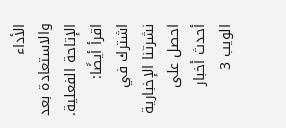الأداء والاستعادة بعد الإتاحة الفعلية.
اقرأ أيضًا:
اشترك في نشرتنا الإخبارية
احصل على أحدث أخبار الويب 3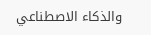والذكاء الاصطناعي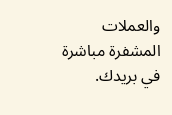والعملات المشفرة مباشرة في بريدك.